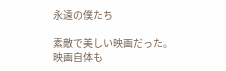永遠の僕たち

素敵で美しい映画だった。
映画自体も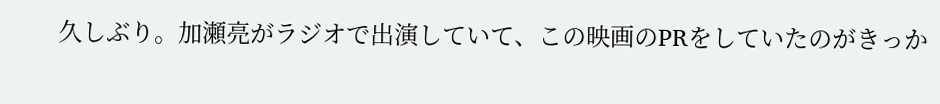久しぶり。加瀬亮がラジオで出演していて、この映画のPRをしていたのがきっか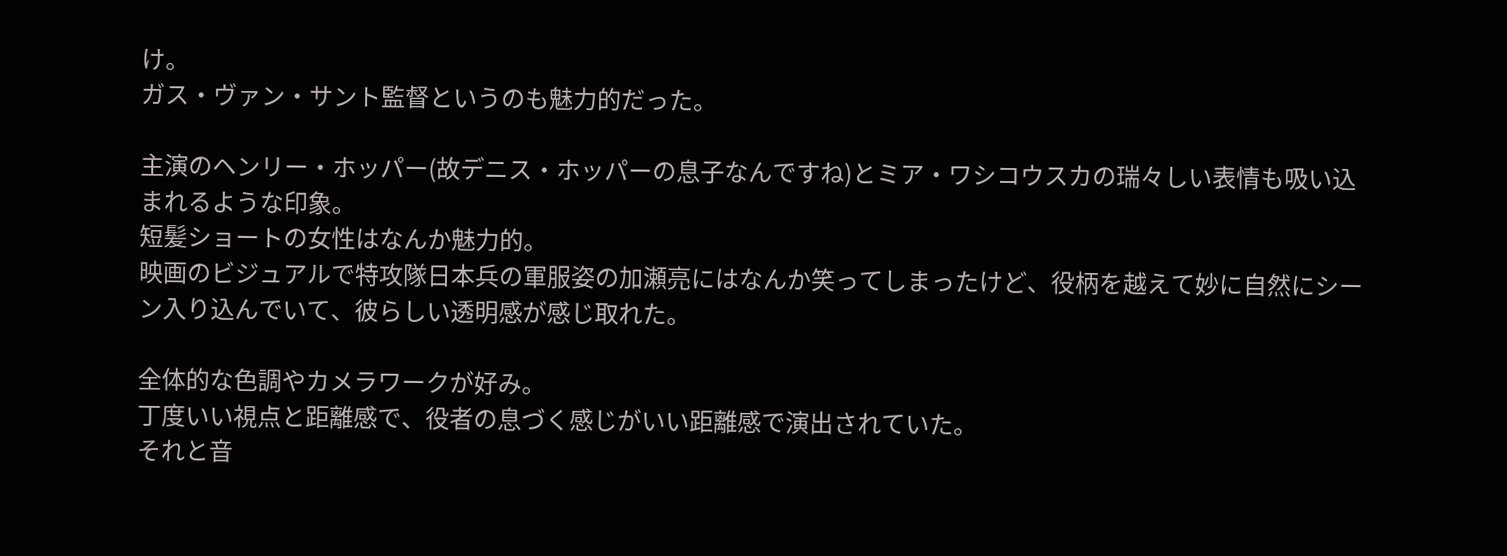け。
ガス・ヴァン・サント監督というのも魅力的だった。

主演のヘンリー・ホッパー(故デニス・ホッパーの息子なんですね)とミア・ワシコウスカの瑞々しい表情も吸い込まれるような印象。
短髪ショートの女性はなんか魅力的。
映画のビジュアルで特攻隊日本兵の軍服姿の加瀬亮にはなんか笑ってしまったけど、役柄を越えて妙に自然にシーン入り込んでいて、彼らしい透明感が感じ取れた。

全体的な色調やカメラワークが好み。
丁度いい視点と距離感で、役者の息づく感じがいい距離感で演出されていた。
それと音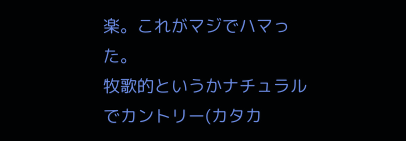楽。これがマジでハマった。
牧歌的というかナチュラルでカントリー(カタカ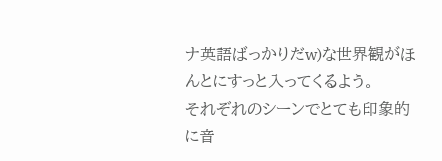ナ英語ばっかりだw)な世界観がほんとにすっと入ってくるよう。
それぞれのシーンでとても印象的に音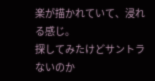楽が描かれていて、浸れる感じ。
探してみたけどサントラないのか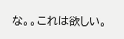な。。これは欲しい。